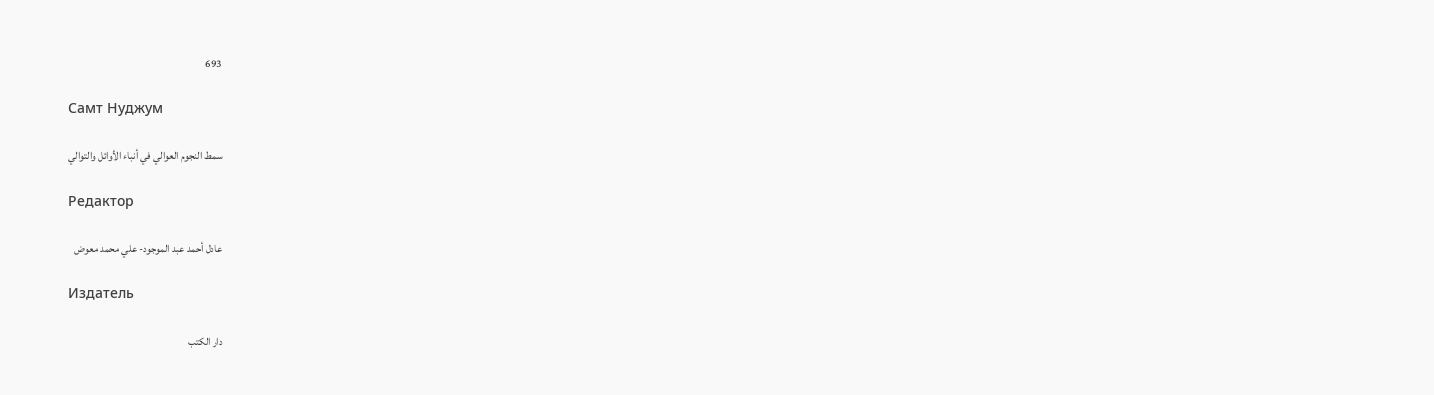693

Самт Нуджум

سمط النجوم العوالي في أنباء الأوائل والتوالي

Редактор

عادل أحمد عبد الموجود- علي محمد معوض

Издатель

دار الكتب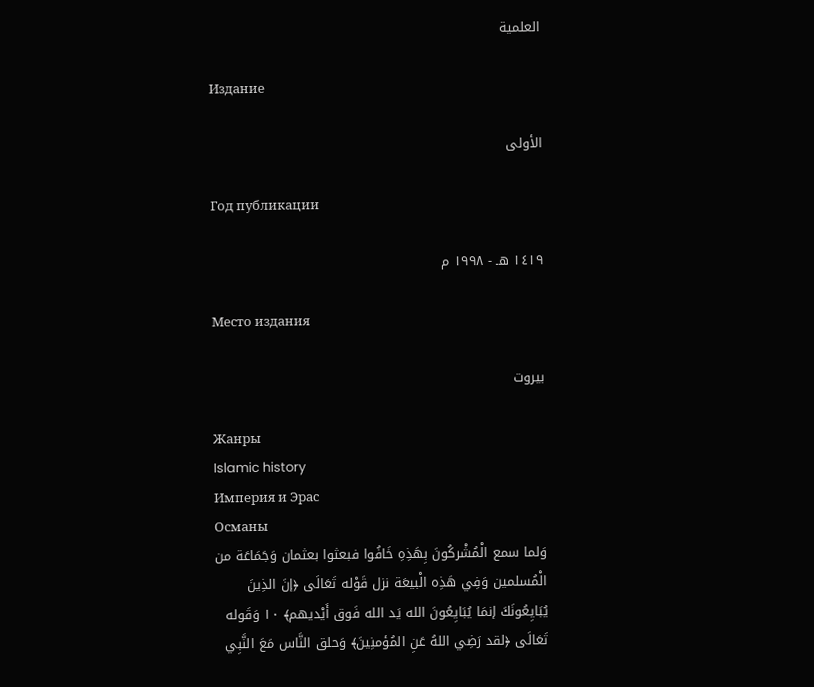العلمية

Издание

الأولى

Год публикации

١٤١٩ هـ - ١٩٩٨ م

Место издания

بيروت

Жанры
Islamic history
Империя и Эрас
Османы
وَلما سمع الْمُشْركُونَ بِهَذِهِ خَافُوا فبعثوا بعثمان وَجَمَاعَة من الْمُسلمين وَفِي هَذِه الْبيعَة نزل قَوْله تَعَالَى ﴿إنَ الذِينَ يُبَايِعُونَكَ إنمَا يُبَايِعُونَ الله يَد الله فَوق أَيْديهم﴾ ١٠ وَقَوله تَعَالَى ﴿لقد رَضِي اللهُ عَنِ المُؤمنِينَ﴾ وَحلق النَّاس مَعَ النَّبِي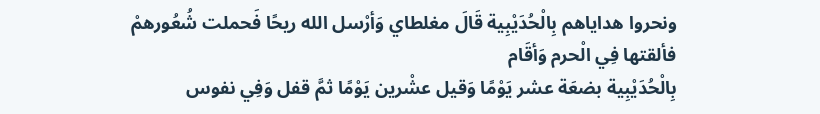ونحروا هداياهم بِالْحُدَيْبِية قَالَ مغلطاي وَأرْسل الله ريحًا فَحملت شُعُورهمْ فألقتها فِي الْحرم وَأقَام
بِالْحُدَيْبِية بضعَة عشر يَوْمًا وَقيل عشْرين يَوْمًا ثمَّ قفل وَفِي نفوس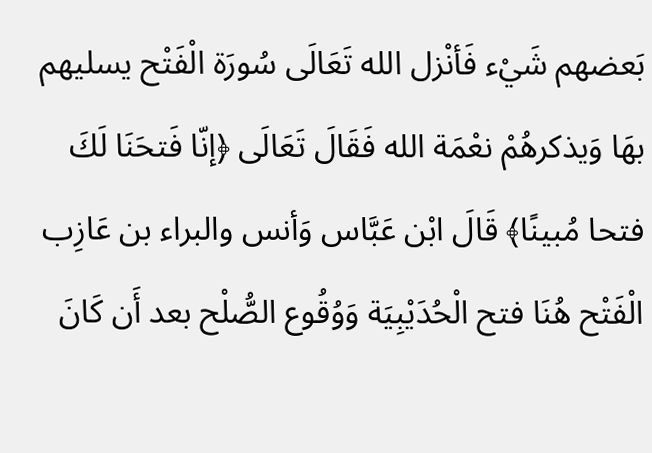بَعضهم شَيْء فَأنْزل الله تَعَالَى سُورَة الْفَتْح يسليهم بهَا وَيذكرهُمْ نعْمَة الله فَقَالَ تَعَالَى ﴿إنّا فَتحَنَا لَكَ فتحا مُبينًا﴾ قَالَ ابْن عَبَّاس وَأنس والبراء بن عَازِب الْفَتْح هُنَا فتح الْحُدَيْبِيَة وَوُقُوع الصُّلْح بعد أَن كَانَ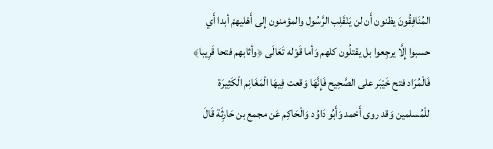المُنَافِقُونَ يظنون أَن لن يَنْقَلِب الرَّسُول والمؤمنون إِلى أَهْليهمْ أبدا أَي حسبوا إِلَّا يرجِعوا بل يقتلُون كلهم وَأما قَوْله تَعَالَى ﴿وأثابهم فتحا قَرِيبا﴾ فَالْمُرَاد فتح خَيْبَر على الصَّحِيح فَإِنَّهَا وَقعت فِيهَا الْمَغَانِم الْكَثِيرَة للْمُسلمين وَقد روى أَحْمد وَأَبُو دَاوُد وَالْحَاكِم عَن مجمع بن حَارِثَة قَالَ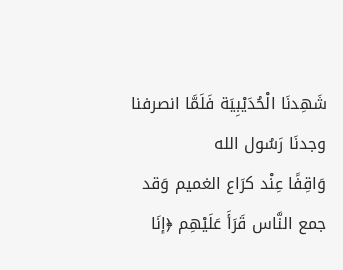شَهِدنَا الْحُدَيْبِيَة فَلَمَّا انصرفنا وجدنَا رَسُول الله
وَاقِفًا عِنْد كرَاع الغميم وَقد جمع النَّاس قَرَأَ عَلَيْهِم ﴿إنَا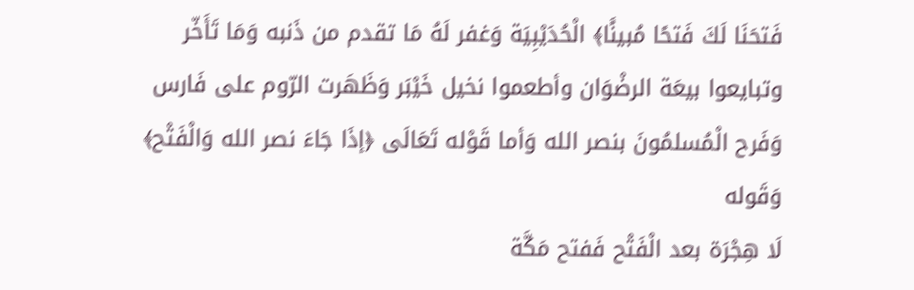فَتحَنَا لَكَ فَتحًا مُبينًَا﴾ الْحُدَيْبِيَة وَغفر لَهُ مَا تقدم من ذَنبه وَمَا تَأَخّر وتبايعوا بيعَة الرضْوَان وأطعموا نخيل خَيْبَر وَظَهَرت الرّوم على فَارس وَفَرح الْمُسلمُونَ بنصر الله وَأما قَوْله تَعَالَى ﴿إذَا جَاءَ نصر الله وَالْفَتْح﴾ وَقَوله
لَا هِجْرَة بعد الْفَتْح فَفتح مَكَّة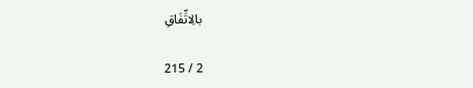بالِاتِّفَاقِ

2 / 215